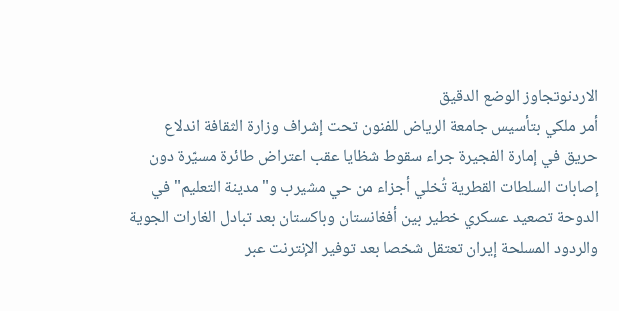الاردنوتجاوز الوضع الدقيق
أمر ملكي بتأسيس جامعة الرياض للفنون تحت إشراف وزارة الثقافة اندلاع حريق في إمارة الفجيرة جراء سقوط شظايا عقب اعتراض طائرة مسيّرة دون إصابات السلطات القطرية تُخلي أجزاء من حي مشيرب و"مدينة التعليم" في الدوحة تصعيد عسكري خطير بين أفغانستان وباكستان بعد تبادل الغارات الجوية والردود المسلحة إيران تعتقل شخصا بعد توفير الإنترنت عبر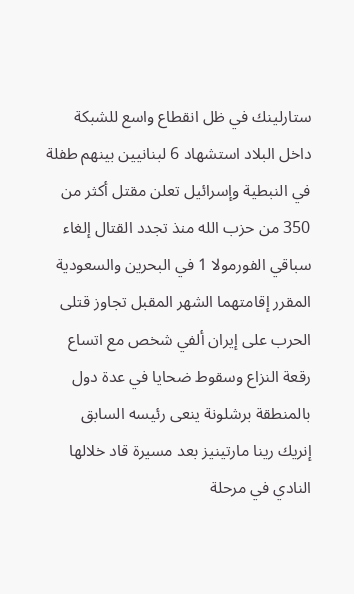ستارلينك في ظل انقطاع واسع للشبكة داخل البلاد استشهاد 6 لبنانيين بينهم طفلة في النبطية وإسرائيل تعلن مقتل أكثر من 350 من حزب الله منذ تجدد القتال إلغاء سباقي الفورمولا 1 في البحرين والسعودية المقرر إقامتهما الشهر المقبل تجاوز قتلى الحرب على إيران ألفي شخص مع اتساع رقعة النزاع وسقوط ضحايا في عدة دول بالمنطقة برشلونة ينعى رئيسه السابق إنريك رينا مارتينيز بعد مسيرة قاد خلالها النادي في مرحلة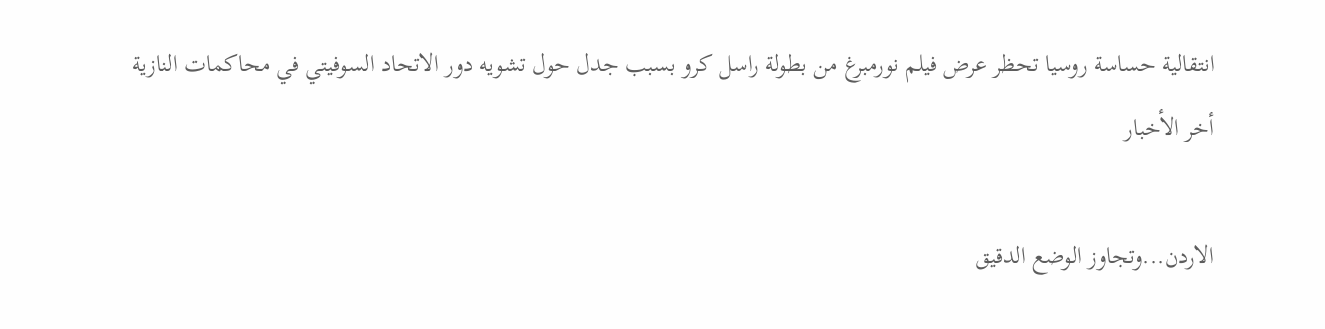انتقالية حساسة روسيا تحظر عرض فيلم نورمبرغ من بطولة راسل كرو بسبب جدل حول تشويه دور الاتحاد السوفيتي في محاكمات النازية
أخر الأخبار

الاردن...وتجاوز الوضع الدقيق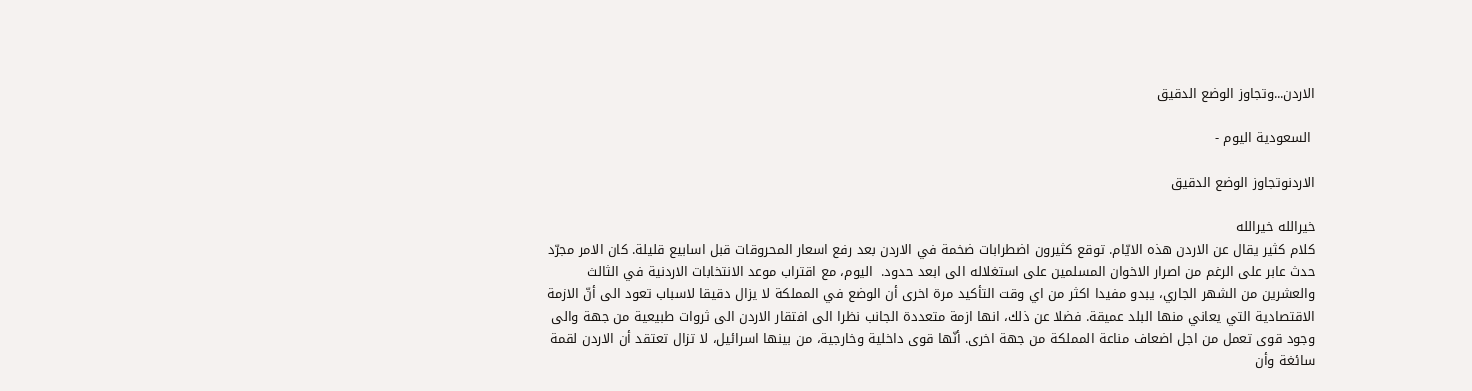الاردن...وتجاوز الوضع الدقيق

 السعودية اليوم -

الاردنوتجاوز الوضع الدقيق

خيرالله خيرالله
كلام كثير يقال عن الاردن هذه الايّام. توقع كثيرون اضطرابات ضخمة في الاردن بعد رفع اسعار المحروقات قبل اسابيع قليلة. كان الامر مجرّد حدث عابر على الرغم من اصرار الاخوان المسلمين على استغلاله الى ابعد حدود.  اليوم، مع اقتراب موعد الانتخابات الاردنية في الثالث والعشرين من الشهر الجاري، يبدو مفيدا اكثر من اي وقت التأكيد مرة اخرى أن الوضع في المملكة لا يزال دقيقا لاسباب تعود الى أنّ الازمة الاقتصادية التي يعاني منها البلد عميقة. فضلا عن ذلك، انها ازمة متعددة الجانب نظرا الى افتقار الاردن الى ثروات طبيعية من جهة والى وجود قوى تعمل من اجل اضعاف مناعة المملكة من جهة اخرى. أنّها قوى داخلية وخارجية، من بينها اسرائيل، لا تزال تعتقد أن الاردن لقمة سائغة وأن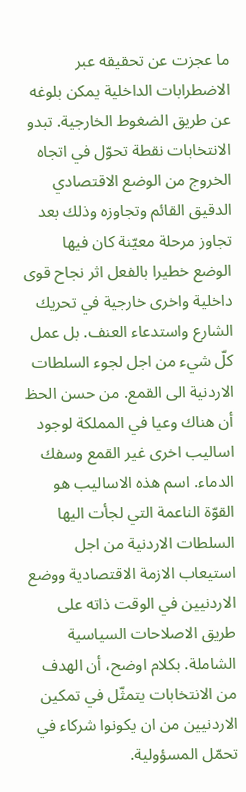ما عجزت عن تحقيقه عبر الاضطرابات الداخلية يمكن بلوغه عن طريق الضغوط الخارجية. تبدو الانتخابات نقطة تحوّل في اتجاه الخروج من الوضع الاقتصادي الدقيق القائم وتجاوزه وذلك بعد تجاوز مرحلة معيّنة كان فيها الوضع خطيرا بالفعل اثر نجاح قوى داخلية واخرى خارجية في تحريك الشارع واستدعاء العنف. بل عمل كلّ شيء من اجل لجوء السلطات الاردنية الى القمع. من حسن الحظ أن هناك وعيا في المملكة لوجود اساليب اخرى غير القمع وسفك الدماء. اسم هذه الاساليب هو القوّة الناعمة التي لجأت اليها السلطات الاردنية من اجل استيعاب الازمة الاقتصادية ووضع الاردنيين في الوقت ذاته على طريق الاصلاحات السياسية الشاملة. بكلام اوضح، أن الهدف من الانتخابات يتمثّل في تمكين الاردنيين من ان يكونوا شركاء في تحمّل المسؤولية.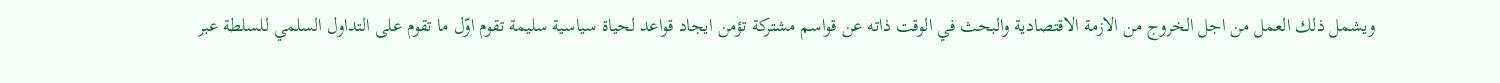ويشمل ذلك العمل من اجل الخروج من الازمة الاقتصادية والبحث في الوقت ذاته عن قواسم مشتركة تؤمن ايجاد قواعد لحياة سياسية سليمة تقوم اوّل ما تقوم على التداول السلمي للسلطة عبر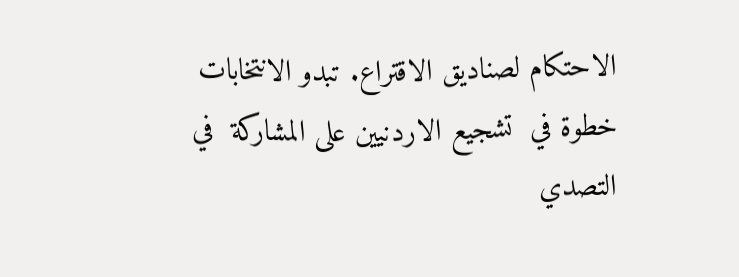الاحتكام لصناديق الاقتراع. تبدو الانتخابات خطوة في  تشجيع الاردنيين على المشاركة  في التصدي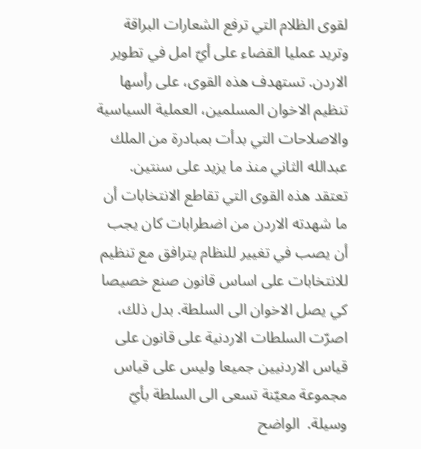لقوى الظلام التي ترفع الشعارات البراقة وتريد عمليا القضاء على أيّ امل في تطوير الاردن. تستهدف هذه القوى، على رأسها تنظيم الاخوان المسلمين، العملية السياسية والاصلاحات التي بدأت بمبادرة من الملك عبدالله الثاني منذ ما يزيد على سنتين. تعتقد هذه القوى التي تقاطع الانتخابات أن ما شهدته الاردن من اضطرابات كان يجب أن يصب في تغيير للنظام يترافق مع تنظيم للانتخابات على اساس قانون صنع خصيصا كي يصل الاخوان الى السلطة. بدل ذلك، اصرّت السلطات الاردنية على قانون على قياس الاردنيين جميعا وليس على قياس مجموعة معيّنة تسعى الى السلطة بأيّ وسيلة.  الواضح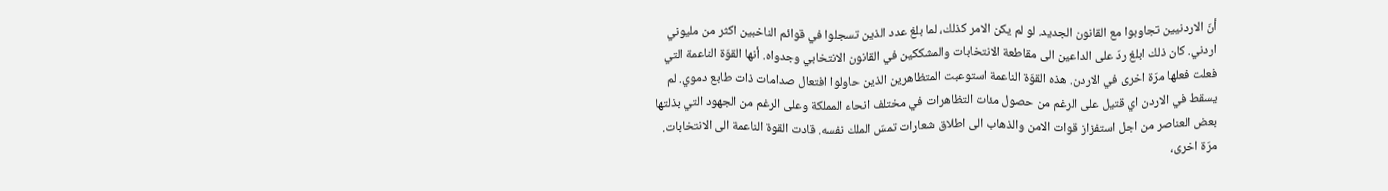أنّ الاردنيين تجاوبوا مع القانون الجديد. لو لم يكن الامر كذلك، لما بلغ عدد الذين تسجلوا في قوائم الناخبين اكثر من مليوني اردني. كان ذلك ابلغ ردّ على الداعين الى مقاطعة الانتخابات والمشككين في القانون الانتخابي وجدواه. أنها القوّة الناعمة التي فعلت فعلها مرّة اخرى في الاردن. هذه القوّة الناعمة استوعبت المتظاهرين الذين حاولوا افتعال صدامات ذات طابع دموي. لم يسقط في الاردن اي قتيل على الرغم من حصول مئات التظاهرات في مختلف انحاء المملكة وعلى الرغم من الجهود التي بذلتها بعض العناصر من اجل استفزاز قوات الامن والذهاب الى اطلاق شعارات تمسّ الملك نفسه. قادت القوة الناعمة الى الانتخابات. مرّة اخرى،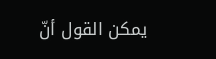يمكن القول أنّ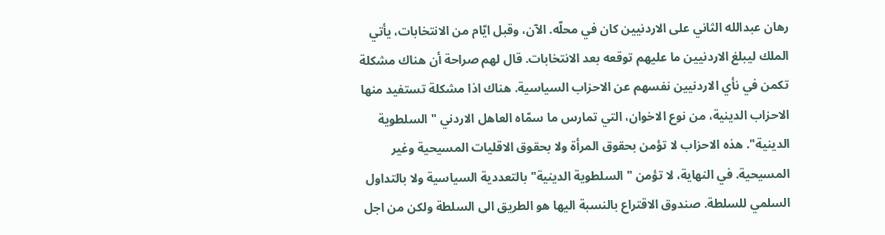رهان عبدالله الثاني على الاردنيين كان في محلّه. الآن، وقبل ايّام من الانتخابات، يأتي الملك ليبلغ الاردنيين ما عليهم توقعه بعد الانتخابات. قال لهم صراحة أن هناك مشكلة تكمن في نأي الاردنيين نفسهم عن الاحزاب السياسية. هناك اذا مشكلة تستفيد منها الاحزاب الدينية، من نوع الاخوان، التي تمارس ما سمّاه العاهل الاردني "السلطوية الدينية". هذه الاحزاب لا تؤمن بحقوق المرأة ولا بحقوق الاقليات المسيحية وغير المسيحية. في النهاية، لا تؤمن "السلطوية الدينية" بالتعددية السياسية ولا بالتداول السلمي للسلطة. صندوق الاقتراع بالنسبة اليها هو الطريق الى السلطة ولكن من اجل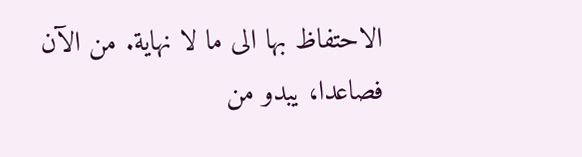الاحتفاظ بها الى ما لا نهاية. من الآن فصاعدا، يبدو من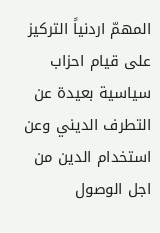المهمّ اردنياً التركيز على قيام احزاب سياسية بعيدة عن التطرف الديني وعن استخدام الدين من اجل الوصول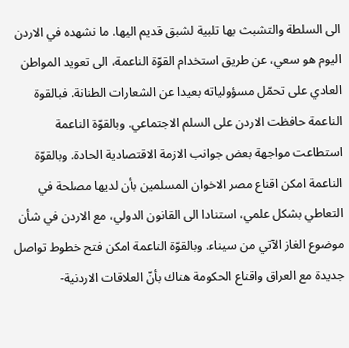الى السلطة والتشبث بها تلبية لشبق قديم اليها. ما نشهده في الاردن اليوم هو سعي، عن طريق استخدام القوّة الناعمة، الى تعويد المواطن العادي على تحمّل مسؤولياته بعيدا عن الشعارات الطنانة. فبالقوة الناعمة حافظت الاردن على السلم الاجتماعي. وبالقوّة الناعمة استطاعت مواجهة بعض جوانب الازمة الاقتصادية الحادة. وبالقوّة الناعمة امكن اقناع مصر الاخوان المسلمين بأن لديها مصلحة في التعاطي بشكل علمي، استنادا الى القانون الدولي، مع الاردن في شأن موضوع الغاز الآتي من سيناء. وبالقوّة الناعمة امكن فتح خطوط تواصل جديدة مع العراق واقناع الحكومة هناك بأنّ العلاقات الاردنية-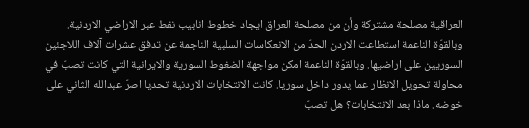العراقية مصلحة مشتركة وأن من مصلحة العراق ايجاد خطوط انابيب نفط عبر الاراضي الاردنية. وبالقوّة الناعمة استطاعت الاردن الحدّ من الانعكاسات السلبية الناجمة عن تدفق عشرات آلاف اللاجئين السوريين على اراضيها. وبالقوّة الناعمة امكن مواجهة الضغوط السورية والايرانية التي كانت تصبّ في محاولة تحويل الانظار عما يدور داخل سوريا. كانت الانتخابات الاردنية تحديا اصرّ عبدالله الثاني على خوضه. ماذا بعد الانتخابات؟ هل تصبّ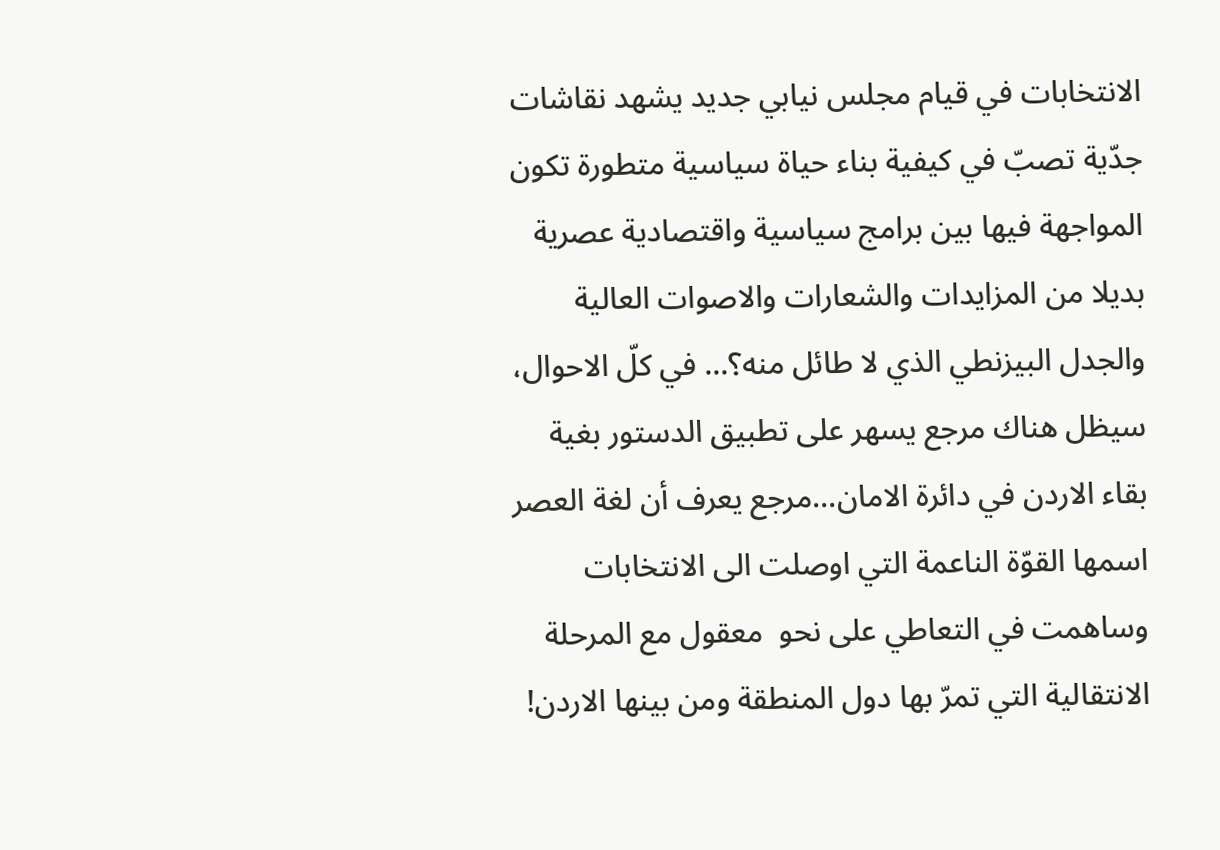الانتخابات في قيام مجلس نيابي جديد يشهد نقاشات جدّية تصبّ في كيفية بناء حياة سياسية متطورة تكون المواجهة فيها بين برامج سياسية واقتصادية عصرية بديلا من المزايدات والشعارات والاصوات العالية والجدل البيزنطي الذي لا طائل منه؟... في كلّ الاحوال، سيظل هناك مرجع يسهر على تطبيق الدستور بغية بقاء الاردن في دائرة الامان...مرجع يعرف أن لغة العصر اسمها القوّة الناعمة التي اوصلت الى الانتخابات وساهمت في التعاطي على نحو  معقول مع المرحلة الانتقالية التي تمرّ بها دول المنطقة ومن بينها الاردن!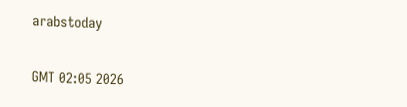arabstoday

GMT 02:05 2026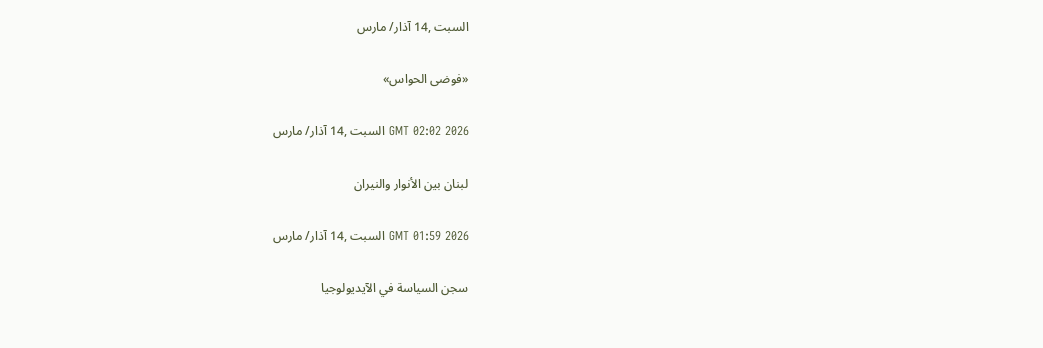السبت ,14 آذار/ مارس

«فوضى الحواس»

GMT 02:02 2026 السبت ,14 آذار/ مارس

لبنان بين الأنوار والنيران

GMT 01:59 2026 السبت ,14 آذار/ مارس

سجن السياسة في الآيديولوجيا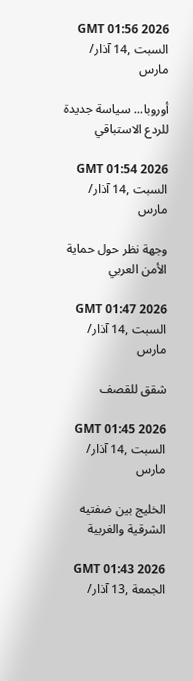GMT 01:56 2026 السبت ,14 آذار/ مارس

أوروبا... سياسة جديدة للردع الاستباقي

GMT 01:54 2026 السبت ,14 آذار/ مارس

وجهة نظر حول حماية الأمن العربي

GMT 01:47 2026 السبت ,14 آذار/ مارس

شقق للقصف

GMT 01:45 2026 السبت ,14 آذار/ مارس

الخليج بين ضفتيه الشرقية والغربية

GMT 01:43 2026 الجمعة ,13 آذار/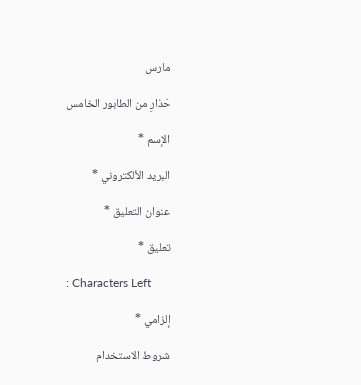مارس

حَذارِ من الطابور الخامس

الإسم *

البريد الألكتروني *

عنوان التعليق *

تعليق *

: Characters Left

إلزامي *

شروط الاستخدام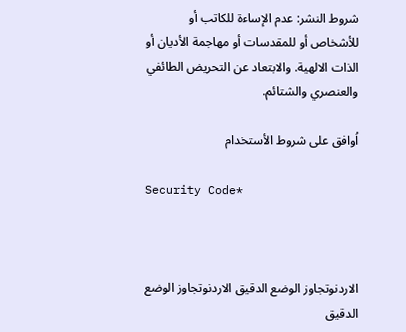شروط النشر: عدم الإساءة للكاتب أو للأشخاص أو للمقدسات أو مهاجمة الأديان أو الذات الالهية. والابتعاد عن التحريض الطائفي والعنصري والشتائم.

اُوافق على شروط الأستخدام

Security Code*



الاردنوتجاوز الوضع الدقيق الاردنوتجاوز الوضع الدقيق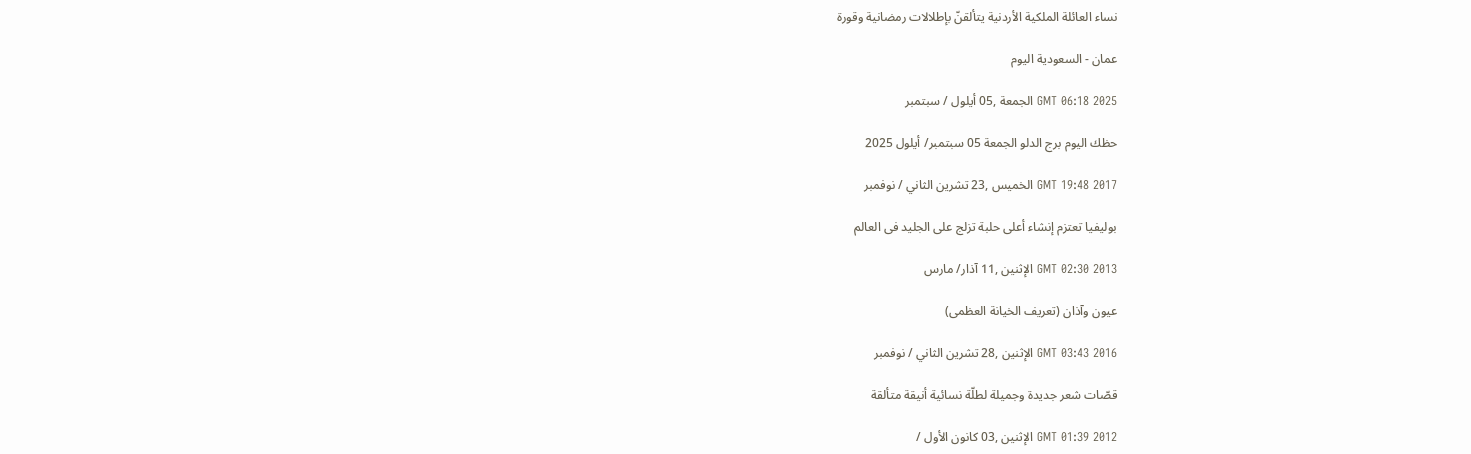نساء العائلة الملكية الأردنية يتألقنّ بإطلالات رمضانية وقورة

عمان - السعودية اليوم

GMT 06:18 2025 الجمعة ,05 أيلول / سبتمبر

حظك اليوم برج الدلو الجمعة 05 سبتمبر/ أيلول 2025

GMT 19:48 2017 الخميس ,23 تشرين الثاني / نوفمبر

بوليفيا تعتزم إنشاء أعلى حلبة تزلج على الجليد فى العالم

GMT 02:30 2013 الإثنين ,11 آذار/ مارس

عيون وآذان (تعريف الخيانة العظمى)

GMT 03:43 2016 الإثنين ,28 تشرين الثاني / نوفمبر

قصّات شعر جديدة وجميلة لطلّة نسائية أنيقة متألقة

GMT 01:39 2012 الإثنين ,03 كانون الأول /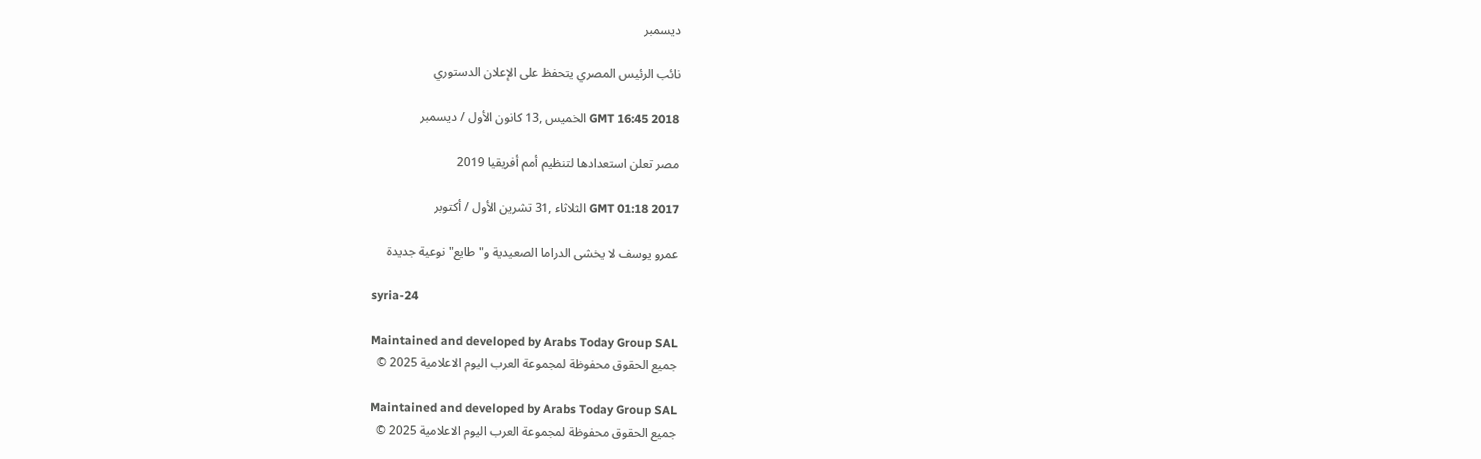ديسمبر

نائب الرئيس المصري يتحفظ على الإعلان الدستوري

GMT 16:45 2018 الخميس ,13 كانون الأول / ديسمبر

مصر تعلن استعدادها لتنظيم أمم أفريقيا 2019

GMT 01:18 2017 الثلاثاء ,31 تشرين الأول / أكتوبر

عمرو يوسف لا يخشى الدراما الصعيدية و"طايع" نوعية جديدة

syria-24

Maintained and developed by Arabs Today Group SAL
جميع الحقوق محفوظة لمجموعة العرب اليوم الاعلامية 2025 ©

Maintained and developed by Arabs Today Group SAL
جميع الحقوق محفوظة لمجموعة العرب اليوم الاعلامية 2025 ©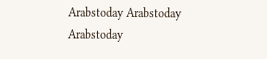Arabstoday Arabstoday Arabstoday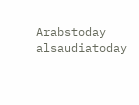Arabstoday
alsaudiatoday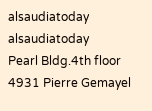alsaudiatoday alsaudiatoday
Pearl Bldg.4th floor 4931 Pierre Gemayel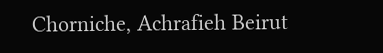Chorniche, Achrafieh Beirut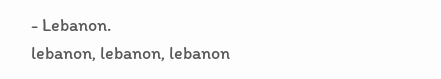- Lebanon.
lebanon, lebanon, lebanon